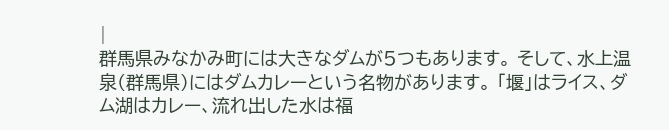|
群馬県みなかみ町には大きなダムが5つもあります。 そして、水上温泉(群馬県)にはダムカレーという名物があります。 「堰」はライス、ダム湖はカレー、流れ出した水は福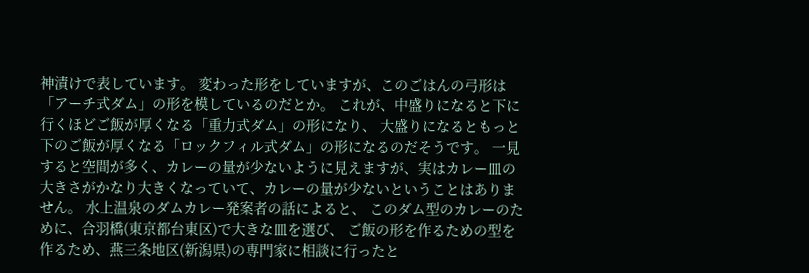神漬けで表しています。 変わった形をしていますが、このごはんの弓形は「アーチ式ダム」の形を模しているのだとか。 これが、中盛りになると下に行くほどご飯が厚くなる「重力式ダム」の形になり、 大盛りになるともっと下のご飯が厚くなる「ロックフィル式ダム」の形になるのだそうです。 一見すると空間が多く、カレーの量が少ないように見えますが、実はカレー皿の大きさがかなり大きくなっていて、カレーの量が少ないということはありません。 水上温泉のダムカレー発案者の話によると、 このダム型のカレーのために、合羽橋(東京都台東区)で大きな皿を選び、 ご飯の形を作るための型を作るため、燕三条地区(新潟県)の専門家に相談に行ったと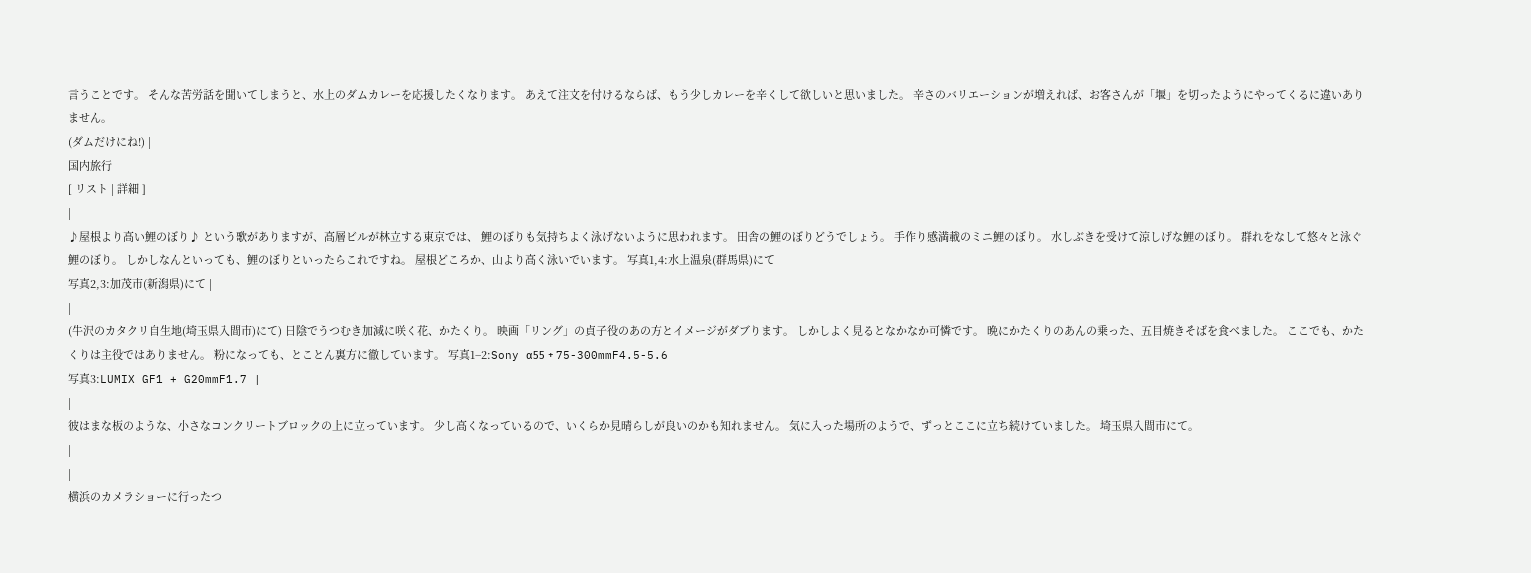言うことです。 そんな苦労話を聞いてしまうと、水上のダムカレーを応援したくなります。 あえて注文を付けるならば、もう少しカレーを辛くして欲しいと思いました。 辛さのバリエーションが増えれば、お客さんが「堰」を切ったようにやってくるに違いありません。
(ダムだけにね!) |
国内旅行
[ リスト | 詳細 ]
|
♪屋根より高い鯉のぼり♪ という歌がありますが、高層ビルが林立する東京では、 鯉のぼりも気持ちよく泳げないように思われます。 田舎の鯉のぼりどうでしょう。 手作り感満載のミニ鯉のぼり。 水しぶきを受けて涼しげな鯉のぼり。 群れをなして悠々と泳ぐ鯉のぼり。 しかしなんといっても、鯉のぼりといったらこれですね。 屋根どころか、山より高く泳いでいます。 写真1,4:水上温泉(群馬県)にて
写真2,3:加茂市(新潟県)にて |
|
(牛沢のカタクリ自生地(埼玉県入間市)にて) 日陰でうつむき加減に咲く花、かたくり。 映画「リング」の貞子役のあの方とイメージがダブります。 しかしよく見るとなかなか可憐です。 晩にかたくりのあんの乗った、五目焼きそばを食べました。 ここでも、かたくりは主役ではありません。 粉になっても、とことん裏方に徹しています。 写真1−2:Sony α55 + 75-300mmF4.5-5.6
写真3:LUMIX GF1 + G20mmF1.7 |
|
彼はまな板のような、小さなコンクリートブロックの上に立っています。 少し高くなっているので、いくらか見晴らしが良いのかも知れません。 気に入った場所のようで、ずっとここに立ち続けていました。 埼玉県入間市にて。
|
|
横浜のカメラショーに行ったつ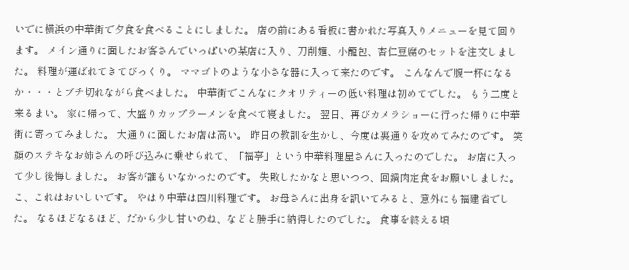いでに横浜の中華街で夕食を食べることにしました。 店の前にある看板に書かれた写真入りメニューを見て回ります。 メイン通りに面したお客さんでいっぱいの某店に入り、刀削麺、小籠包、杏仁豆腐のセットを注文しました。 料理が運ばれてきてびっくり。 ママゴトのような小さな器に入って来たのです。 こんなんで腹一杯になるか・・・とブチ切れながら食べました。 中華街でこんなにクオリティーの低い料理は初めてでした。 もう二度と来るまい。 家に帰って、大盛りカップラーメンを食べて寝ました。 翌日、再びカメラショーに行った帰りに中華街に寄ってみました。 大通りに面したお店は高い。 昨日の教訓を生かし、今度は裏通りを攻めてみたのです。 笑顔のステキなお姉さんの呼び込みに乗せられて、「福亭」という中華料理屋さんに入ったのでした。 お店に入って少し後悔しました。 お客が誰もいなかったのです。 失敗したかなと思いつつ、回鍋肉定食をお願いしました。 こ、これはおいしいです。 やはり中華は四川料理です。 お母さんに出身を訊いてみると、意外にも福建省でした。 なるほどなるほど、だから少し甘いのね、などと勝手に納得したのでした。 食事を終える頃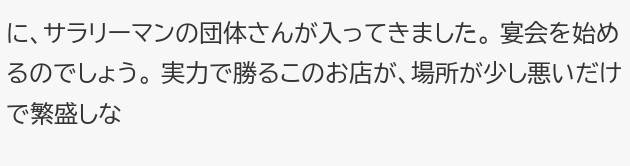に、サラリーマンの団体さんが入ってきました。 宴会を始めるのでしょう。 実力で勝るこのお店が、場所が少し悪いだけで繁盛しな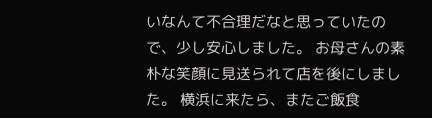いなんて不合理だなと思っていたので、少し安心しました。 お母さんの素朴な笑顔に見送られて店を後にしました。 横浜に来たら、またご飯食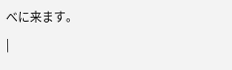べに来ます。
|